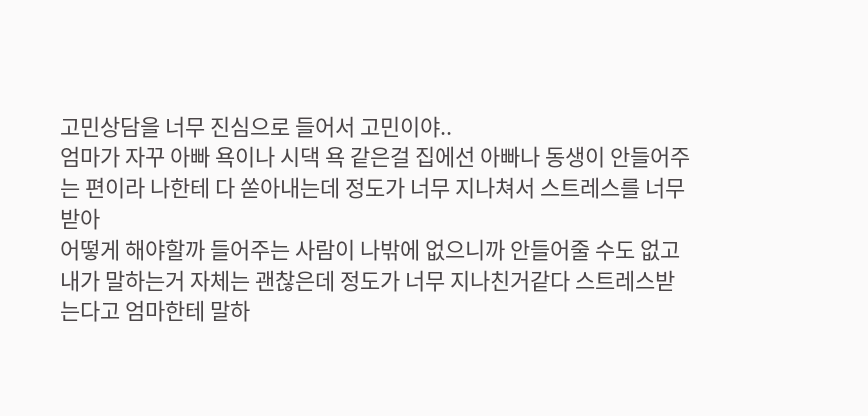고민상담을 너무 진심으로 들어서 고민이야..
엄마가 자꾸 아빠 욕이나 시댁 욕 같은걸 집에선 아빠나 동생이 안들어주는 편이라 나한테 다 쏟아내는데 정도가 너무 지나쳐서 스트레스를 너무 받아
어떻게 해야할까 들어주는 사람이 나밖에 없으니까 안들어줄 수도 없고
내가 말하는거 자체는 괜찮은데 정도가 너무 지나친거같다 스트레스받는다고 엄마한테 말하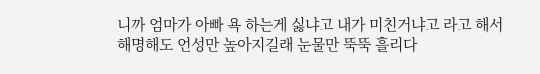니까 엄마가 아빠 욕 하는게 싫냐고 내가 미친거냐고 라고 해서 해명해도 언성만 높아지길래 눈물만 뚝뚝 흘리다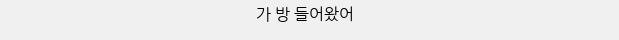가 방 들어왔어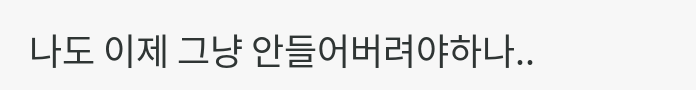나도 이제 그냥 안들어버려야하나..